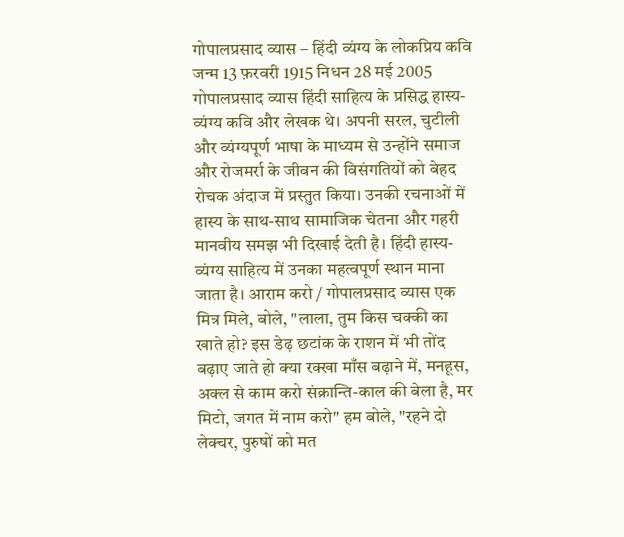गोपालप्रसाद व्यास – हिंदी व्यंग्य के लोकप्रिय कवि जन्म 13 फ़रवरी 1915 निधन 28 मई 2005 गोपालप्रसाद व्यास हिंदी साहित्य के प्रसिद्ध हास्य-व्यंग्य कवि और लेखक थे। अपनी सरल, चुटीली और व्यंग्यपूर्ण भाषा के माध्यम से उन्होंने समाज और रोजमर्रा के जीवन की विसंगतियों को बेहद रोचक अंदाज में प्रस्तुत किया। उनकी रचनाओं में हास्य के साथ-साथ सामाजिक चेतना और गहरी मानवीय समझ भी दिखाई देती है। हिंदी हास्य-व्यंग्य साहित्य में उनका महत्वपूर्ण स्थान माना जाता है। आराम करो / गोपालप्रसाद व्यास एक मित्र मिले, बोले, "लाला, तुम किस चक्की का खाते हो? इस डेढ़ छटांक के राशन में भी तोंद बढ़ाए जाते हो क्या रक्खा माँस बढ़ाने में, मनहूस, अक्ल से काम करो संक्रान्ति-काल की बेला है, मर मिटो, जगत में नाम करो" हम बोले, "रहने दो लेक्चर, पुरुषों को मत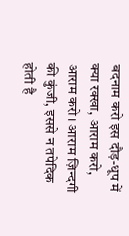बदनाम करो इस दौड़-धूप में क्या रक्खा, आराम करो, आराम करो। आराम ज़िन्दगी की कुंजी, इससे न तपेदिक होती है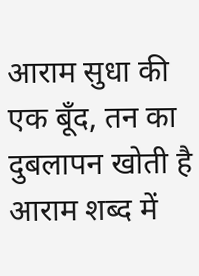आराम सुधा की एक बूँद, तन का दुबलापन खोती है आराम शब्द में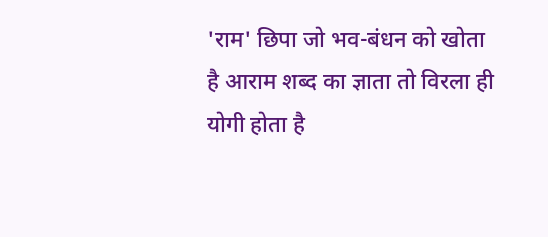'राम' छिपा जो भव-बंधन को खोता है आराम शब्द का ज्ञाता तो विरला ही योगी होता है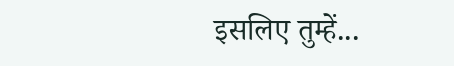इसलिए तुम्हें...